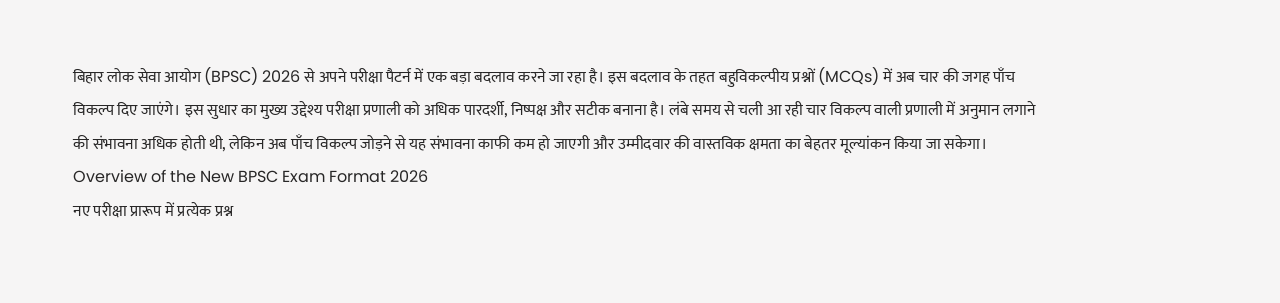बिहार लोक सेवा आयोग (BPSC) 2026 से अपने परीक्षा पैटर्न में एक बड़ा बदलाव करने जा रहा है। इस बदलाव के तहत बहुविकल्पीय प्रश्नों (MCQs) में अब चार की जगह पाँच विकल्प दिए जाएंगे। इस सुधार का मुख्य उद्देश्य परीक्षा प्रणाली को अधिक पारदर्शी, निष्पक्ष और सटीक बनाना है। लंबे समय से चली आ रही चार विकल्प वाली प्रणाली में अनुमान लगाने की संभावना अधिक होती थी, लेकिन अब पाँच विकल्प जोड़ने से यह संभावना काफी कम हो जाएगी और उम्मीदवार की वास्तविक क्षमता का बेहतर मूल्यांकन किया जा सकेगा।
Overview of the New BPSC Exam Format 2026
नए परीक्षा प्रारूप में प्रत्येक प्रश्न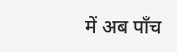में अब पाँच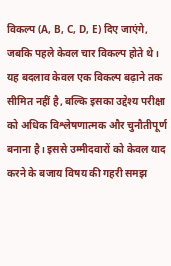विकल्प (A, B, C, D, E) दिए जाएंगे, जबकि पहले केवल चार विकल्प होते थे। यह बदलाव केवल एक विकल्प बढ़ाने तक सीमित नहीं है, बल्कि इसका उद्देश्य परीक्षा को अधिक विश्लेषणात्मक और चुनौतीपूर्ण बनाना है। इससे उम्मीदवारों को केवल याद करने के बजाय विषय की गहरी समझ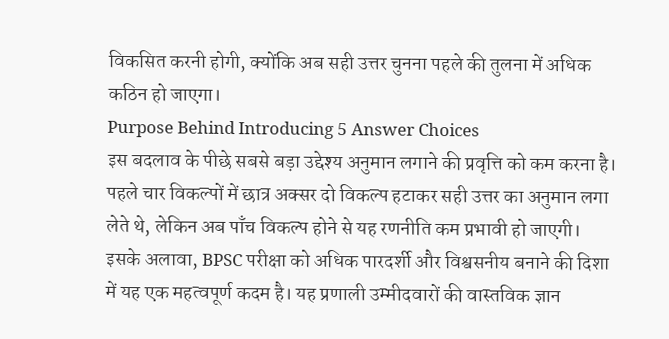विकसित करनी होगी, क्योंकि अब सही उत्तर चुनना पहले की तुलना में अधिक कठिन हो जाएगा।
Purpose Behind Introducing 5 Answer Choices
इस बदलाव के पीछे सबसे बड़ा उद्देश्य अनुमान लगाने की प्रवृत्ति को कम करना है। पहले चार विकल्पों में छात्र अक्सर दो विकल्प हटाकर सही उत्तर का अनुमान लगा लेते थे, लेकिन अब पाँच विकल्प होने से यह रणनीति कम प्रभावी हो जाएगी। इसके अलावा, BPSC परीक्षा को अधिक पारदर्शी और विश्वसनीय बनाने की दिशा में यह एक महत्वपूर्ण कदम है। यह प्रणाली उम्मीदवारों की वास्तविक ज्ञान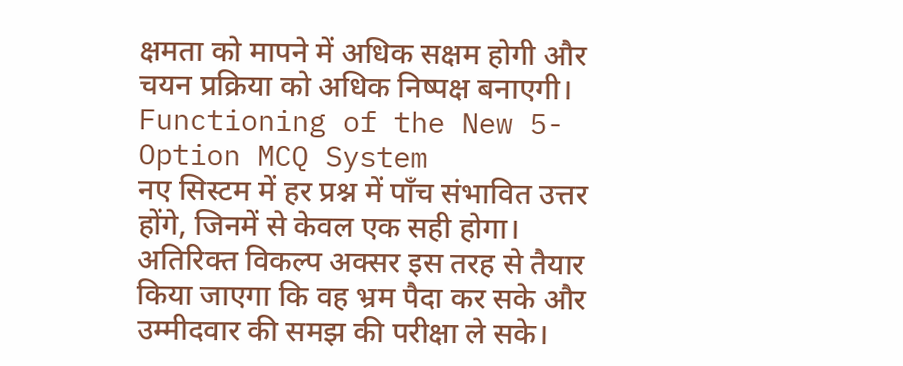क्षमता को मापने में अधिक सक्षम होगी और चयन प्रक्रिया को अधिक निष्पक्ष बनाएगी।
Functioning of the New 5-Option MCQ System
नए सिस्टम में हर प्रश्न में पाँच संभावित उत्तर होंगे, जिनमें से केवल एक सही होगा। अतिरिक्त विकल्प अक्सर इस तरह से तैयार किया जाएगा कि वह भ्रम पैदा कर सके और उम्मीदवार की समझ की परीक्षा ले सके।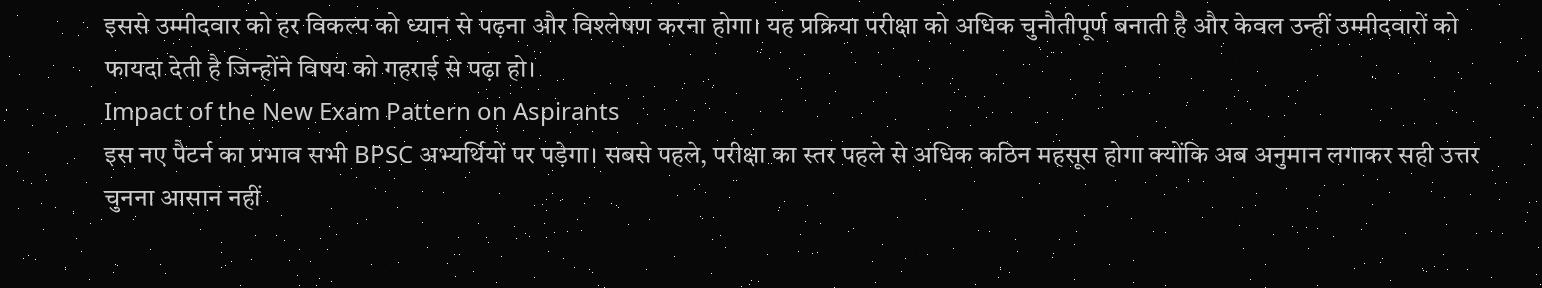इससे उम्मीदवार को हर विकल्प को ध्यान से पढ़ना और विश्लेषण करना होगा। यह प्रक्रिया परीक्षा को अधिक चुनौतीपूर्ण बनाती है और केवल उन्हीं उम्मीदवारों को फायदा देती है जिन्होंने विषय को गहराई से पढ़ा हो।
Impact of the New Exam Pattern on Aspirants
इस नए पैटर्न का प्रभाव सभी BPSC अभ्यर्थियों पर पड़ेगा। सबसे पहले, परीक्षा का स्तर पहले से अधिक कठिन महसूस होगा क्योंकि अब अनुमान लगाकर सही उत्तर चुनना आसान नहीं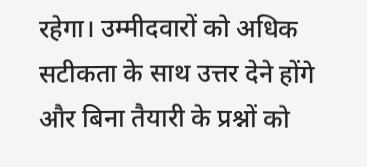रहेगा। उम्मीदवारों को अधिक सटीकता के साथ उत्तर देने होंगे और बिना तैयारी के प्रश्नों को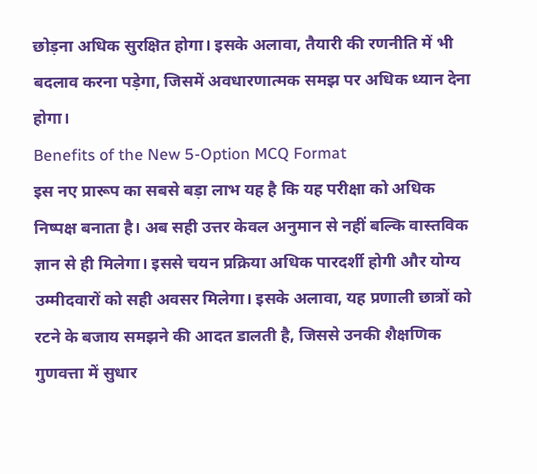छोड़ना अधिक सुरक्षित होगा। इसके अलावा, तैयारी की रणनीति में भी बदलाव करना पड़ेगा, जिसमें अवधारणात्मक समझ पर अधिक ध्यान देना होगा।
Benefits of the New 5-Option MCQ Format
इस नए प्रारूप का सबसे बड़ा लाभ यह है कि यह परीक्षा को अधिक निष्पक्ष बनाता है। अब सही उत्तर केवल अनुमान से नहीं बल्कि वास्तविक ज्ञान से ही मिलेगा। इससे चयन प्रक्रिया अधिक पारदर्शी होगी और योग्य उम्मीदवारों को सही अवसर मिलेगा। इसके अलावा, यह प्रणाली छात्रों को रटने के बजाय समझने की आदत डालती है, जिससे उनकी शैक्षणिक गुणवत्ता में सुधार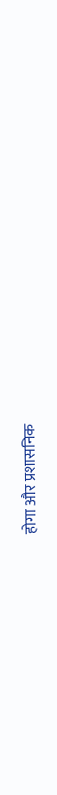होगा और प्रशासनिक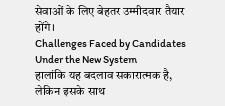सेवाओं के लिए बेहतर उम्मीदवार तैयार होंगे।
Challenges Faced by Candidates Under the New System
हालांकि यह बदलाव सकारात्मक है, लेकिन इसके साथ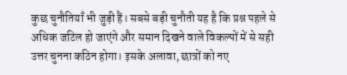कुछ चुनौतियाँ भी जुड़ी हैं। सबसे बड़ी चुनौती यह है कि प्रश्न पहले से अधिक जटिल हो जाएंगे और समान दिखने वाले विकल्पों में से सही उत्तर चुनना कठिन होगा। इसके अलावा, छात्रों को नए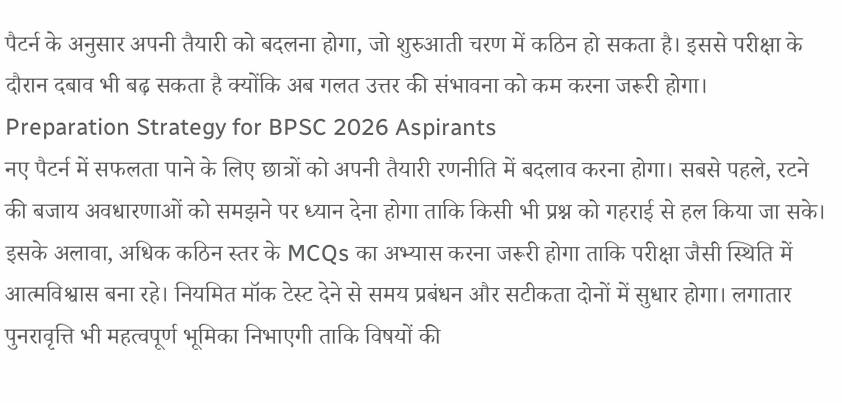पैटर्न के अनुसार अपनी तैयारी को बदलना होगा, जो शुरुआती चरण में कठिन हो सकता है। इससे परीक्षा के दौरान दबाव भी बढ़ सकता है क्योंकि अब गलत उत्तर की संभावना को कम करना जरूरी होगा।
Preparation Strategy for BPSC 2026 Aspirants
नए पैटर्न में सफलता पाने के लिए छात्रों को अपनी तैयारी रणनीति में बदलाव करना होगा। सबसे पहले, रटने की बजाय अवधारणाओं को समझने पर ध्यान देना होगा ताकि किसी भी प्रश्न को गहराई से हल किया जा सके। इसके अलावा, अधिक कठिन स्तर के MCQs का अभ्यास करना जरूरी होगा ताकि परीक्षा जैसी स्थिति में आत्मविश्वास बना रहे। नियमित मॉक टेस्ट देने से समय प्रबंधन और सटीकता दोनों में सुधार होगा। लगातार पुनरावृत्ति भी महत्वपूर्ण भूमिका निभाएगी ताकि विषयों की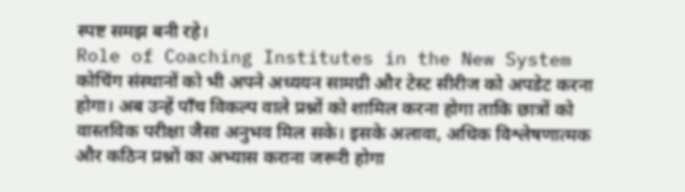स्पष्ट समझ बनी रहे।
Role of Coaching Institutes in the New System
कोचिंग संस्थानों को भी अपने अध्ययन सामग्री और टेस्ट सीरीज को अपडेट करना होगा। अब उन्हें पाँच विकल्प वाले प्रश्नों को शामिल करना होगा ताकि छात्रों को वास्तविक परीक्षा जैसा अनुभव मिल सके। इसके अलावा, अधिक विश्लेषणात्मक और कठिन प्रश्नों का अभ्यास कराना जरूरी होगा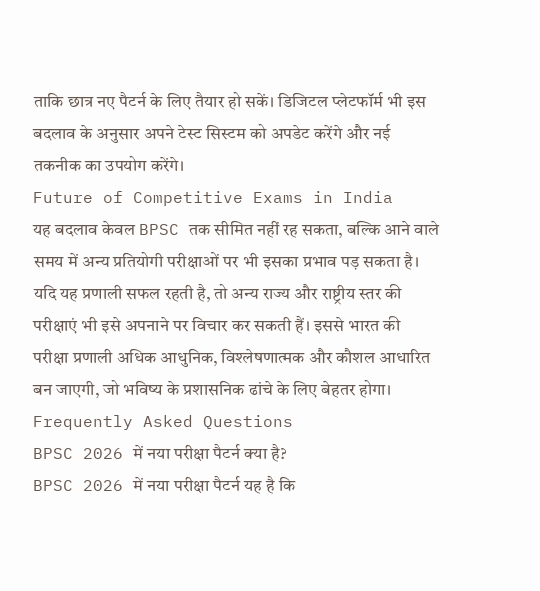ताकि छात्र नए पैटर्न के लिए तैयार हो सकें। डिजिटल प्लेटफॉर्म भी इस बदलाव के अनुसार अपने टेस्ट सिस्टम को अपडेट करेंगे और नई तकनीक का उपयोग करेंगे।
Future of Competitive Exams in India
यह बदलाव केवल BPSC तक सीमित नहीं रह सकता, बल्कि आने वाले समय में अन्य प्रतियोगी परीक्षाओं पर भी इसका प्रभाव पड़ सकता है। यदि यह प्रणाली सफल रहती है, तो अन्य राज्य और राष्ट्रीय स्तर की परीक्षाएं भी इसे अपनाने पर विचार कर सकती हैं। इससे भारत की परीक्षा प्रणाली अधिक आधुनिक, विश्लेषणात्मक और कौशल आधारित बन जाएगी, जो भविष्य के प्रशासनिक ढांचे के लिए बेहतर होगा।
Frequently Asked Questions
BPSC 2026 में नया परीक्षा पैटर्न क्या है?
BPSC 2026 में नया परीक्षा पैटर्न यह है कि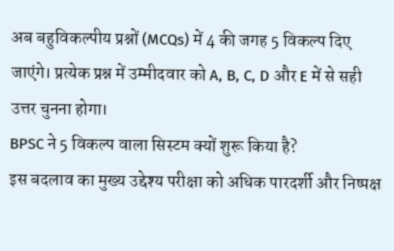अब बहुविकल्पीय प्रश्नों (MCQs) में 4 की जगह 5 विकल्प दिए जाएंगे। प्रत्येक प्रश्न में उम्मीदवार को A, B, C, D और E में से सही उत्तर चुनना होगा।
BPSC ने 5 विकल्प वाला सिस्टम क्यों शुरू किया है?
इस बदलाव का मुख्य उद्देश्य परीक्षा को अधिक पारदर्शी और निष्पक्ष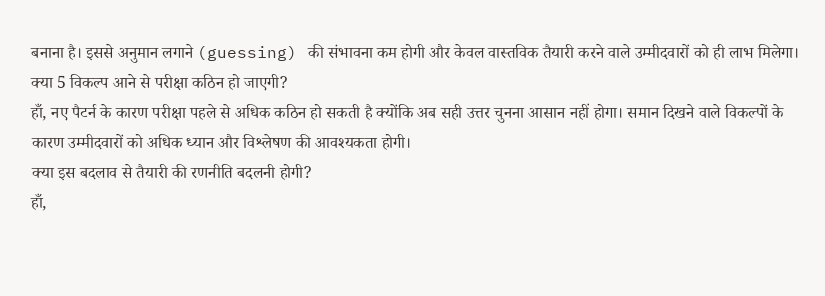बनाना है। इससे अनुमान लगाने (guessing) की संभावना कम होगी और केवल वास्तविक तैयारी करने वाले उम्मीदवारों को ही लाभ मिलेगा।
क्या 5 विकल्प आने से परीक्षा कठिन हो जाएगी?
हाँ, नए पैटर्न के कारण परीक्षा पहले से अधिक कठिन हो सकती है क्योंकि अब सही उत्तर चुनना आसान नहीं होगा। समान दिखने वाले विकल्पों के कारण उम्मीदवारों को अधिक ध्यान और विश्लेषण की आवश्यकता होगी।
क्या इस बदलाव से तैयारी की रणनीति बदलनी होगी?
हाँ,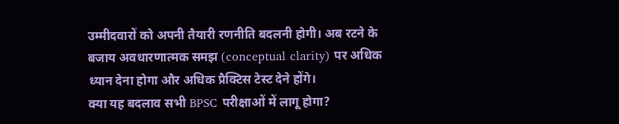उम्मीदवारों को अपनी तैयारी रणनीति बदलनी होगी। अब रटने के बजाय अवधारणात्मक समझ (conceptual clarity) पर अधिक ध्यान देना होगा और अधिक प्रैक्टिस टेस्ट देने होंगे।
क्या यह बदलाव सभी BPSC परीक्षाओं में लागू होगा?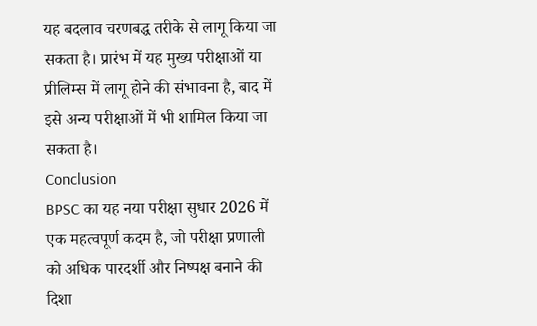यह बदलाव चरणबद्ध तरीके से लागू किया जा सकता है। प्रारंभ में यह मुख्य परीक्षाओं या प्रीलिम्स में लागू होने की संभावना है, बाद में इसे अन्य परीक्षाओं में भी शामिल किया जा सकता है।
Conclusion
BPSC का यह नया परीक्षा सुधार 2026 में एक महत्वपूर्ण कदम है, जो परीक्षा प्रणाली को अधिक पारदर्शी और निष्पक्ष बनाने की दिशा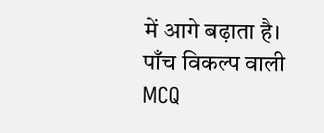में आगे बढ़ाता है। पाँच विकल्प वाली MCQ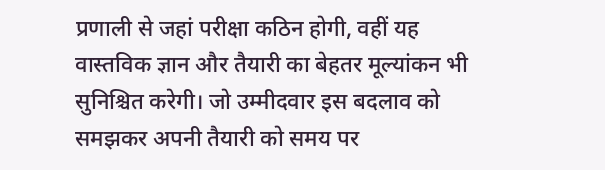प्रणाली से जहां परीक्षा कठिन होगी, वहीं यह वास्तविक ज्ञान और तैयारी का बेहतर मूल्यांकन भी सुनिश्चित करेगी। जो उम्मीदवार इस बदलाव को समझकर अपनी तैयारी को समय पर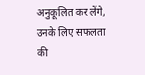अनुकूलित कर लेंगे, उनके लिए सफलता की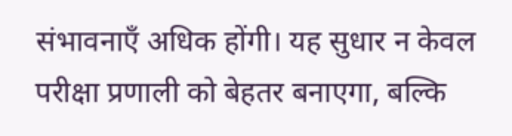संभावनाएँ अधिक होंगी। यह सुधार न केवल परीक्षा प्रणाली को बेहतर बनाएगा, बल्कि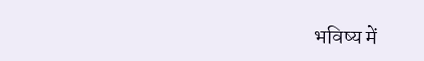भविष्य में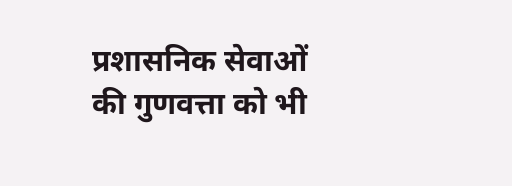प्रशासनिक सेवाओं की गुणवत्ता को भी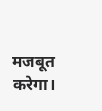मजबूत करेगा।